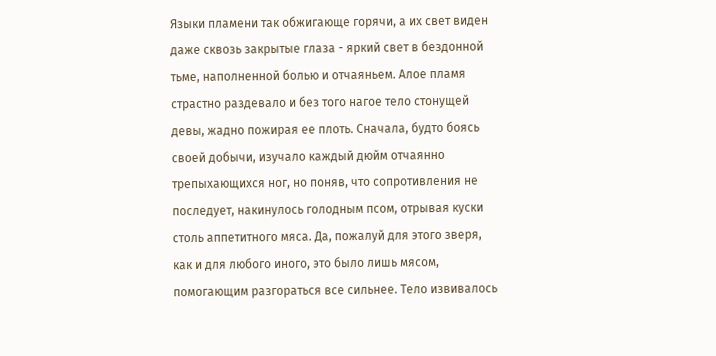Языки пламени так обжигающе горячи, а их свет виден даже сквозь закрытые глаза - яркий свет в бездонной тьме, наполненной болью и отчаяньем. Алое пламя страстно раздевало и без того нагое тело стонущей девы, жадно пожирая ее плоть. Сначала, будто боясь своей добычи, изучало каждый дюйм отчаянно трепыхающихся ног, но поняв, что сопротивления не последует, накинулось голодным псом, отрывая куски столь аппетитного мяса. Да, пожалуй для этого зверя, как и для любого иного, это было лишь мясом, помогающим разгораться все сильнее. Тело извивалось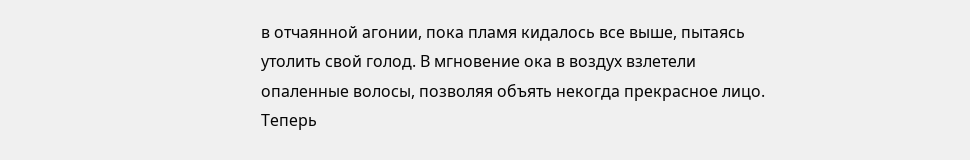в отчаянной агонии, пока пламя кидалось все выше, пытаясь утолить свой голод. В мгновение ока в воздух взлетели опаленные волосы, позволяя объять некогда прекрасное лицо. Теперь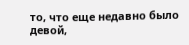то, что еще недавно было девой,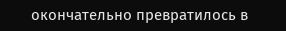окончательно превратилось в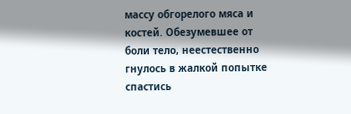массу обгорелого мяса и костей. Обезумевшее от боли тело, неестественно гнулось в жалкой попытке спастись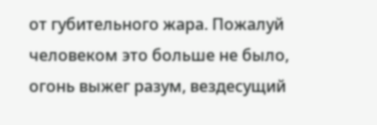от губительного жара. Пожалуй человеком это больше не было, огонь выжег разум, вездесущий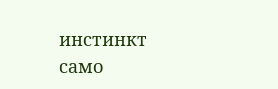инстинкт само